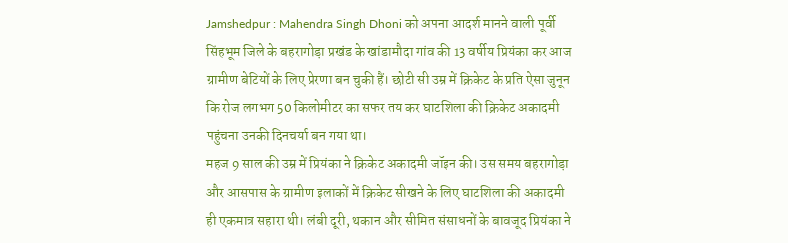Jamshedpur : Mahendra Singh Dhoni को अपना आदर्श मानने वाली पूर्वी सिंहभूम जिले के बहरागोड़ा प्रखंड के खांडामौदा गांव की 13 वर्षीय प्रियंका कर आज ग्रामीण बेटियों के लिए प्रेरणा बन चुकी हैं। छोटी सी उम्र में क्रिकेट के प्रति ऐसा जुनून कि रोज लगभग 50 किलोमीटर का सफर तय कर घाटशिला की क्रिकेट अकादमी पहुंचना उनकी दिनचर्या बन गया था।
महज 9 साल की उम्र में प्रियंका ने क्रिकेट अकादमी जॉइन की। उस समय बहरागोड़ा और आसपास के ग्रामीण इलाकों में क्रिकेट सीखने के लिए घाटशिला की अकादमी ही एकमात्र सहारा थी। लंबी दूरी, थकान और सीमित संसाधनों के बावजूद प्रियंका ने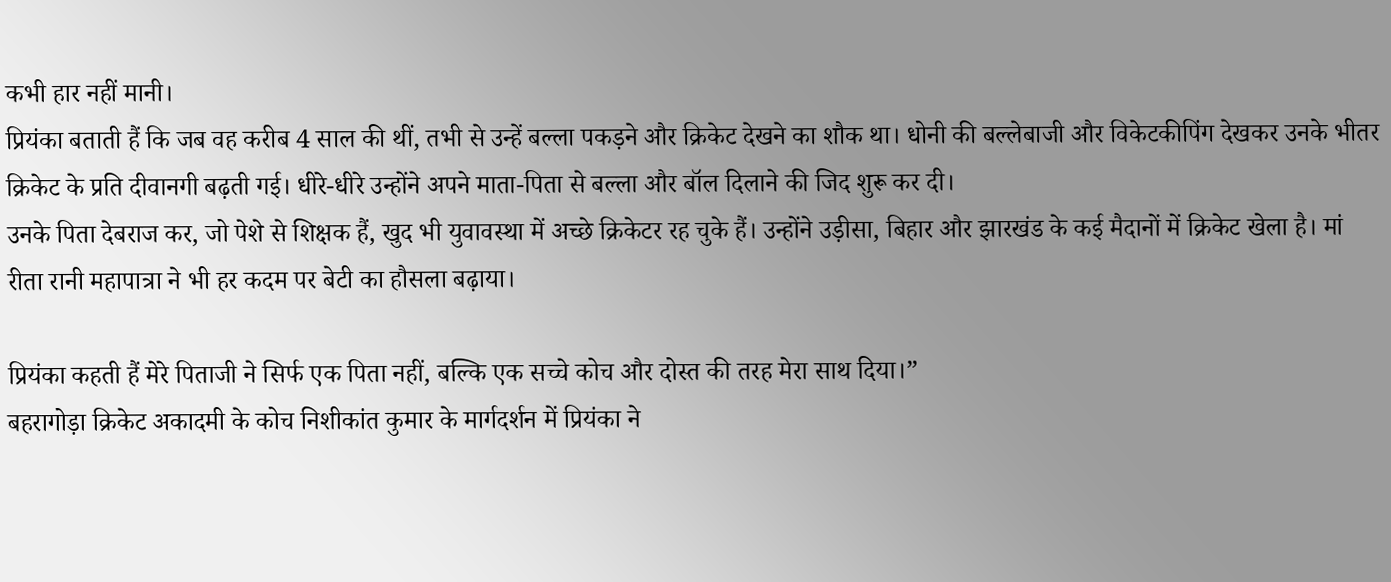कभी हार नहीं मानी।
प्रियंका बताती हैं कि जब वह करीब 4 साल की थीं, तभी से उन्हें बल्ला पकड़ने और क्रिकेट देखने का शौक था। धोनी की बल्लेबाजी और विकेटकीपिंग देखकर उनके भीतर क्रिकेट के प्रति दीवानगी बढ़ती गई। धीरे-धीरे उन्होंने अपने माता-पिता से बल्ला और बॉल दिलाने की जिद शुरू कर दी।
उनके पिता देबराज कर, जो पेशे से शिक्षक हैं, खुद भी युवावस्था में अच्छे क्रिकेटर रह चुके हैं। उन्होंने उड़ीसा, बिहार और झारखंड के कई मैदानों में क्रिकेट खेला है। मां रीता रानी महापात्रा ने भी हर कदम पर बेटी का हौसला बढ़ाया।

प्रियंका कहती हैं मेरे पिताजी ने सिर्फ एक पिता नहीं, बल्कि एक सच्चे कोच और दोस्त की तरह मेरा साथ दिया।”
बहरागोड़ा क्रिकेट अकादमी के कोच निशीकांत कुमार के मार्गदर्शन में प्रियंका ने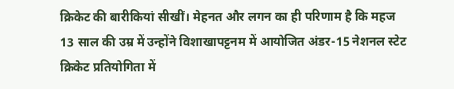क्रिकेट की बारीकियां सीखीं। मेहनत और लगन का ही परिणाम है कि महज 13 साल की उम्र में उन्होंने विशाखापट्टनम में आयोजित अंडर-15 नेशनल स्टेट क्रिकेट प्रतियोगिता में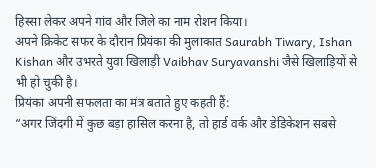हिस्सा लेकर अपने गांव और जिले का नाम रोशन किया।
अपने क्रिकेट सफर के दौरान प्रियंका की मुलाकात Saurabh Tiwary, Ishan Kishan और उभरते युवा खिलाड़ी Vaibhav Suryavanshi जैसे खिलाड़ियों से भी हो चुकी है।
प्रियंका अपनी सफलता का मंत्र बताते हुए कहती हैं:
“अगर जिंदगी में कुछ बड़ा हासिल करना है, तो हार्ड वर्क और डेडिकेशन सबसे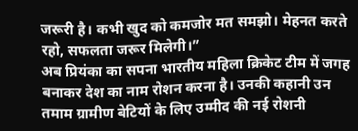जरूरी है। कभी खुद को कमजोर मत समझो। मेहनत करते रहो, सफलता जरूर मिलेगी।”
अब प्रियंका का सपना भारतीय महिला क्रिकेट टीम में जगह बनाकर देश का नाम रोशन करना है। उनकी कहानी उन तमाम ग्रामीण बेटियों के लिए उम्मीद की नई रोशनी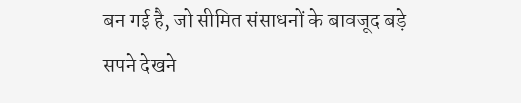बन गई है, जो सीमित संसाधनों के बावजूद बड़े सपने देखने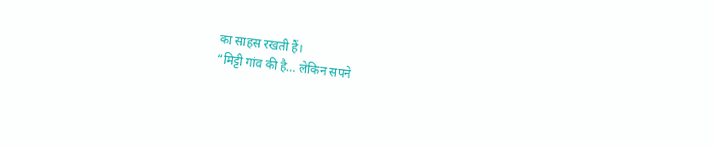का साहस रखती हैं।
“मिट्टी गांव की है… लेकिन सपने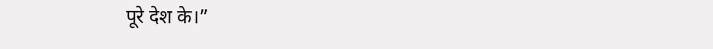पूरे देश के।”